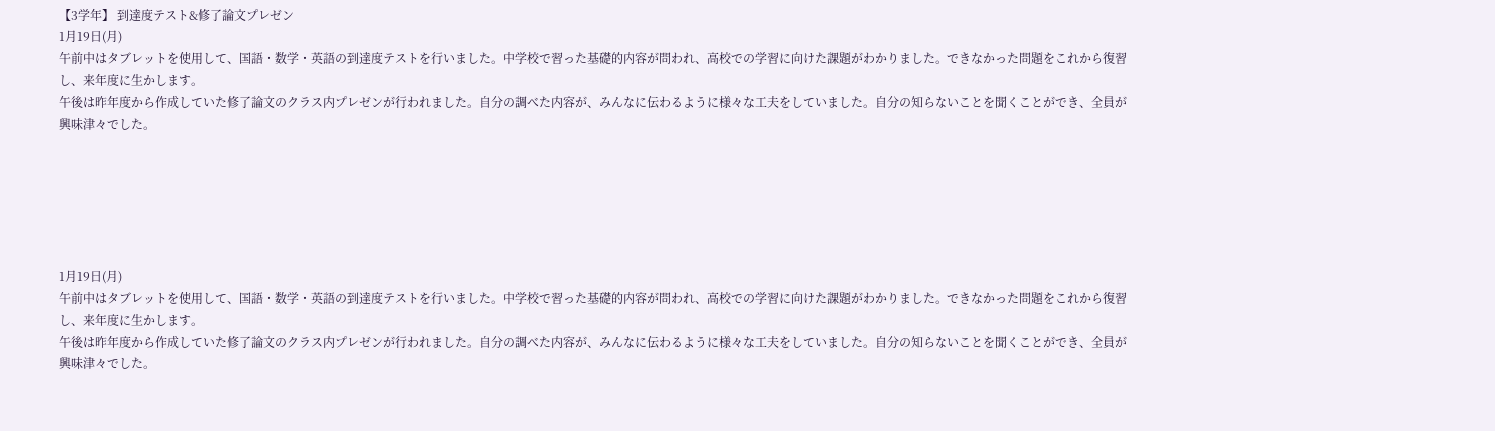【3学年】 到達度テスト&修了論文プレゼン
1月19日(月)
午前中はタブレットを使用して、国語・数学・英語の到達度テストを行いました。中学校で習った基礎的内容が問われ、高校での学習に向けた課題がわかりました。できなかった問題をこれから復習し、来年度に生かします。
午後は昨年度から作成していた修了論文のクラス内プレゼンが行われました。自分の調べた内容が、みんなに伝わるように様々な工夫をしていました。自分の知らないことを聞くことができ、全員が興味津々でした。






1月19日(月)
午前中はタブレットを使用して、国語・数学・英語の到達度テストを行いました。中学校で習った基礎的内容が問われ、高校での学習に向けた課題がわかりました。できなかった問題をこれから復習し、来年度に生かします。
午後は昨年度から作成していた修了論文のクラス内プレゼンが行われました。自分の調べた内容が、みんなに伝わるように様々な工夫をしていました。自分の知らないことを聞くことができ、全員が興味津々でした。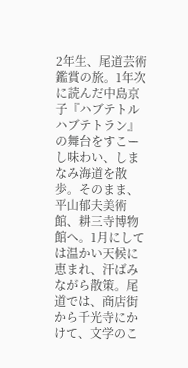2年生、尾道芸術鑑賞の旅。1年次に読んだ中島京子『ハブテトルハブテトラン』の舞台をすこーし味わい、しまなみ海道を散歩。そのまま、平山郁夫美術館、耕三寺博物館へ。1月にしては温かい天候に恵まれ、汗ばみながら散策。尾道では、商店街から千光寺にかけて、文学のこ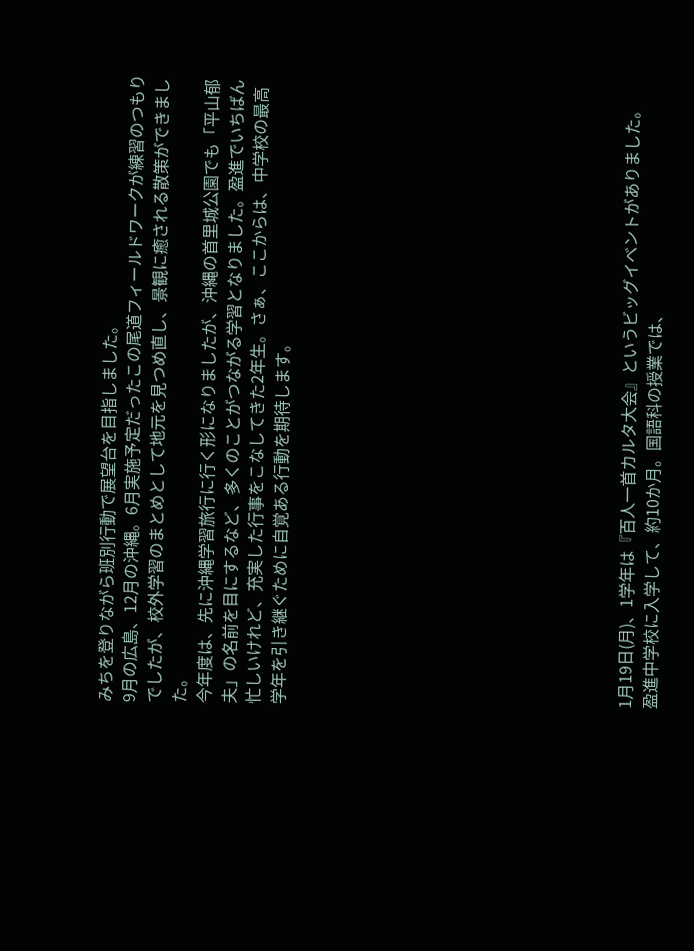みちを登りながら班別行動で展望台を目指しました。
9月の広島、12月の沖縄。6月実施予定だったこの尾道フィールドワークが練習のつもりでしたが、校外学習のまとめとして地元を見つめ直し、景観に癒される散策ができました。
今年度は、先に沖縄学習旅行に行く形になりましたが、沖縄の首里城公園でも「平山郁夫」の名前を目にするなど、多くのことがつながる学習となりました。盈進でいちばん忙しいけれど、充実した行事をこなしてきた2年生。さぁ、ここからは、中学校の最高学年を引き継ぐために自覚ある行動を期待します。













1月19日(月)、1学年は『百人一首カルタ大会』というビッグイベントがありました。
盈進中学校に入学して、約10か月。国語科の授業では、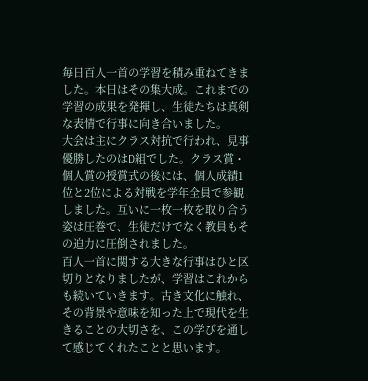毎日百人一首の学習を積み重ねてきました。本日はその集大成。これまでの学習の成果を発揮し、生徒たちは真剣な表情で行事に向き合いました。
大会は主にクラス対抗で行われ、見事優勝したのはD組でした。クラス賞・個人賞の授賞式の後には、個人成績1位と2位による対戦を学年全員で参観しました。互いに一枚一枚を取り合う姿は圧巻で、生徒だけでなく教員もその迫力に圧倒されました。
百人一首に関する大きな行事はひと区切りとなりましたが、学習はこれからも続いていきます。古き文化に触れ、その背景や意味を知った上で現代を生きることの大切さを、この学びを通して感じてくれたことと思います。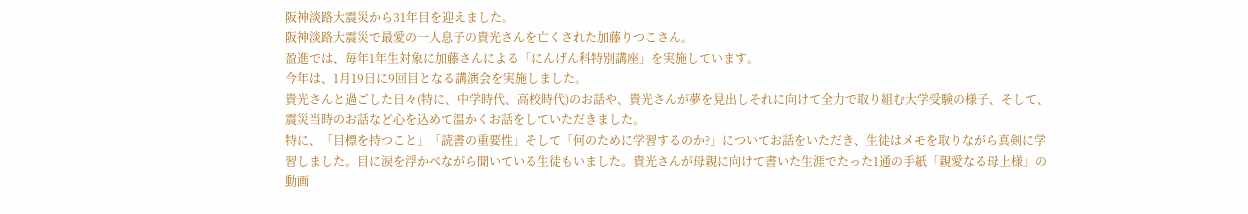阪神淡路大震災から31年目を迎えました。
阪神淡路大震災で最愛の一人息子の貴光さんを亡くされた加藤りつこさん。
盈進では、毎年1年生対象に加藤さんによる「にんげん科特別講座」を実施しています。
今年は、1月19日に9回目となる講演会を実施しました。
貴光さんと過ごした日々(特に、中学時代、高校時代)のお話や、貴光さんが夢を見出しそれに向けて全力で取り組む大学受験の様子、そして、震災当時のお話など心を込めて温かくお話をしていただきました。
特に、「目標を持つこと」「読書の重要性」そして「何のために学習するのか?」についてお話をいただき、生徒はメモを取りながら真剣に学習しました。目に涙を浮かべながら聞いている生徒もいました。貴光さんが母親に向けて書いた生涯でたった1通の手紙「親愛なる母上様」の動画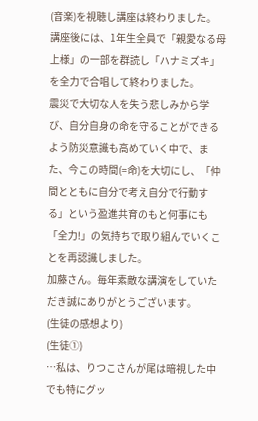(音楽)を視聴し講座は終わりました。
講座後には、1年生全員で「親愛なる母上様」の一部を群読し「ハナミズキ」を全力で合唱して終わりました。
震災で大切な人を失う悲しみから学び、自分自身の命を守ることができるよう防災意識も高めていく中で、また、今この時間(=命)を大切にし、「仲間とともに自分で考え自分で行動する」という盈進共育のもと何事にも「全力!」の気持ちで取り組んでいくことを再認識しました。
加藤さん。毎年素敵な講演をしていただき誠にありがとうございます。
(生徒の感想より)
(生徒①)
…私は、りつこさんが尾は暗視した中でも特にグッ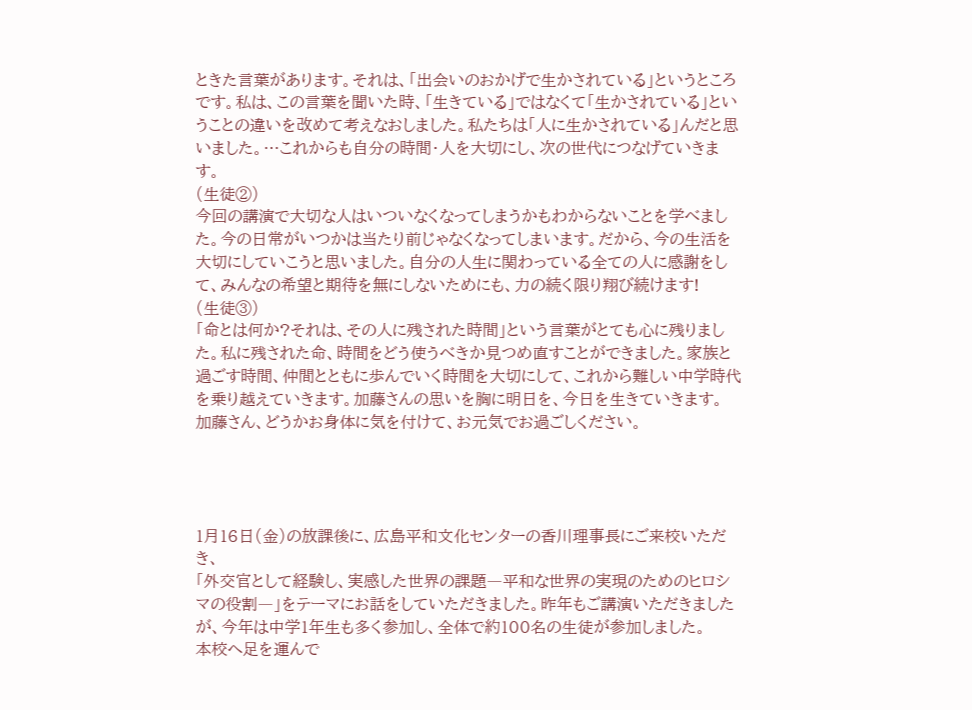ときた言葉があります。それは、「出会いのおかげで生かされている」というところです。私は、この言葉を聞いた時、「生きている」ではなくて「生かされている」ということの違いを改めて考えなおしました。私たちは「人に生かされている」んだと思いました。…これからも自分の時間・人を大切にし、次の世代につなげていきます。
(生徒②)
今回の講演で大切な人はいついなくなってしまうかもわからないことを学べました。今の日常がいつかは当たり前じゃなくなってしまいます。だから、今の生活を大切にしていこうと思いました。自分の人生に関わっている全ての人に感謝をして、みんなの希望と期待を無にしないためにも、力の続く限り翔び続けます!
(生徒③)
「命とは何か?それは、その人に残された時間」という言葉がとても心に残りました。私に残された命、時間をどう使うべきか見つめ直すことができました。家族と過ごす時間、仲間とともに歩んでいく時間を大切にして、これから難しい中学時代を乗り越えていきます。加藤さんの思いを胸に明日を、今日を生きていきます。
加藤さん、どうかお身体に気を付けて、お元気でお過ごしください。




1月16日(金)の放課後に、広島平和文化センターの香川理事長にご来校いただき、
「外交官として経験し、実感した世界の課題―平和な世界の実現のためのヒロシマの役割―」をテーマにお話をしていただきました。昨年もご講演いただきましたが、今年は中学1年生も多く参加し、全体で約100名の生徒が参加しました。
本校へ足を運んで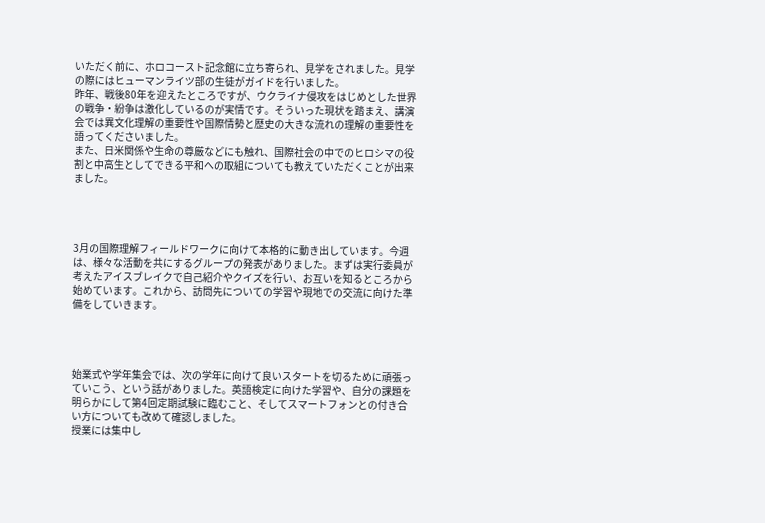いただく前に、ホロコースト記念館に立ち寄られ、見学をされました。見学の際にはヒューマンライツ部の生徒がガイドを行いました。
昨年、戦後80年を迎えたところですが、ウクライナ侵攻をはじめとした世界の戦争・紛争は激化しているのが実情です。そういった現状を踏まえ、講演会では異文化理解の重要性や国際情勢と歴史の大きな流れの理解の重要性を語ってくださいました。
また、日米関係や生命の尊厳などにも触れ、国際社会の中でのヒロシマの役割と中高生としてできる平和への取組についても教えていただくことが出来ました。




3月の国際理解フィールドワークに向けて本格的に動き出しています。今週は、様々な活動を共にするグループの発表がありました。まずは実行委員が考えたアイスブレイクで自己紹介やクイズを行い、お互いを知るところから始めています。これから、訪問先についての学習や現地での交流に向けた準備をしていきます。




始業式や学年集会では、次の学年に向けて良いスタートを切るために頑張っていこう、という話がありました。英語検定に向けた学習や、自分の課題を明らかにして第4回定期試験に臨むこと、そしてスマートフォンとの付き合い方についても改めて確認しました。
授業には集中し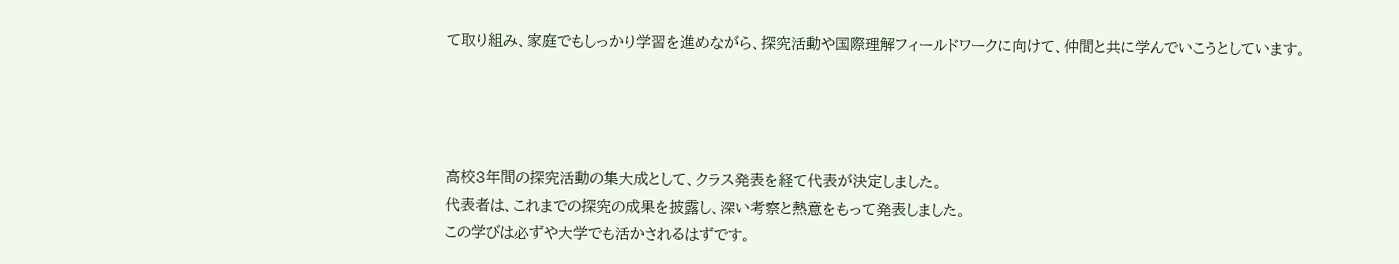て取り組み、家庭でもしっかり学習を進めながら、探究活動や国際理解フィールドワークに向けて、仲間と共に学んでいこうとしています。




高校3年間の探究活動の集大成として、クラス発表を経て代表が決定しました。
代表者は、これまでの探究の成果を披露し、深い考察と熱意をもって発表しました。
この学びは必ずや大学でも活かされるはずです。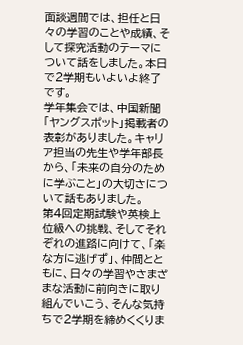面談週間では、担任と日々の学習のことや成績、そして探究活動のテーマについて話をしました。本日で2学期もいよいよ終了です。
学年集会では、中国新聞「ヤングスポット」掲載者の表彰がありました。キャリア担当の先生や学年部長から、「未来の自分のために学ぶこと」の大切さについて話もありました。
第4回定期試験や英検上位級への挑戦、そしてそれぞれの進路に向けて、「楽な方に逃げず」、仲間とともに、日々の学習やさまざまな活動に前向きに取り組んでいこう、そんな気持ちで2学期を締めくくりま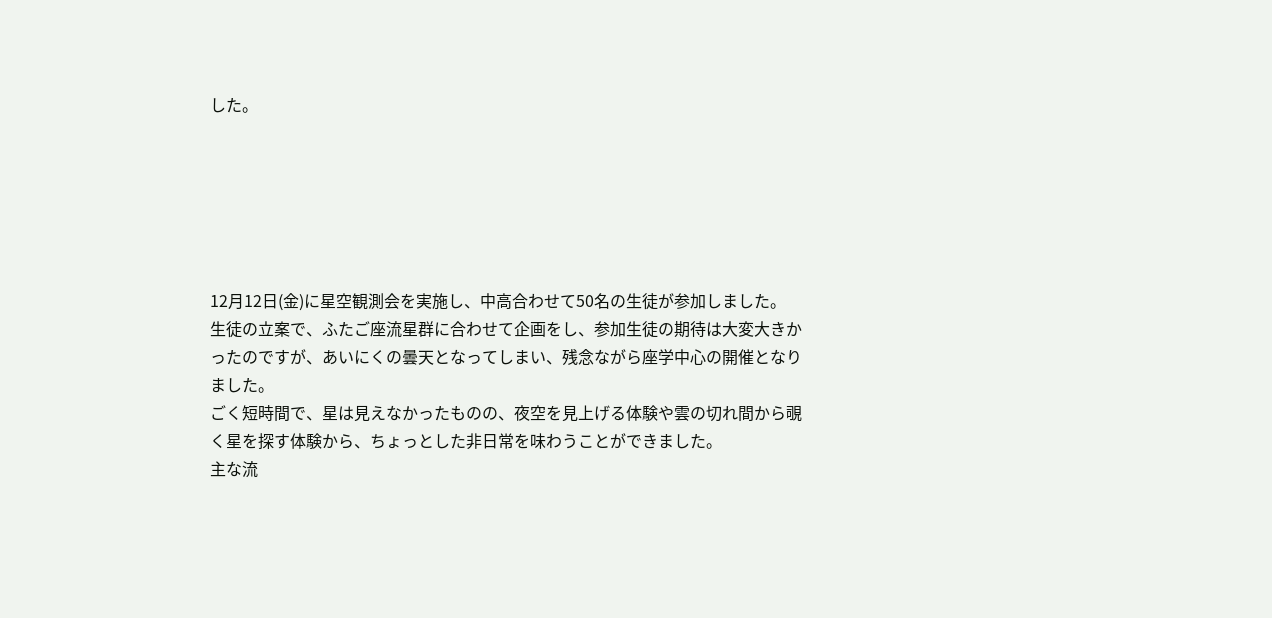した。






12月12日(金)に星空観測会を実施し、中高合わせて50名の生徒が参加しました。
生徒の立案で、ふたご座流星群に合わせて企画をし、参加生徒の期待は大変大きかったのですが、あいにくの曇天となってしまい、残念ながら座学中心の開催となりました。
ごく短時間で、星は見えなかったものの、夜空を見上げる体験や雲の切れ間から覗く星を探す体験から、ちょっとした非日常を味わうことができました。
主な流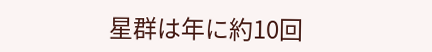星群は年に約10回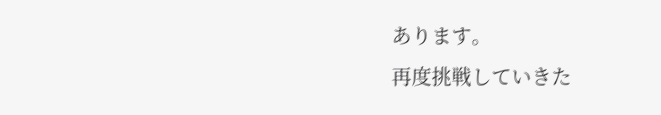あります。
再度挑戦していきた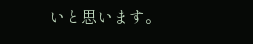いと思います。